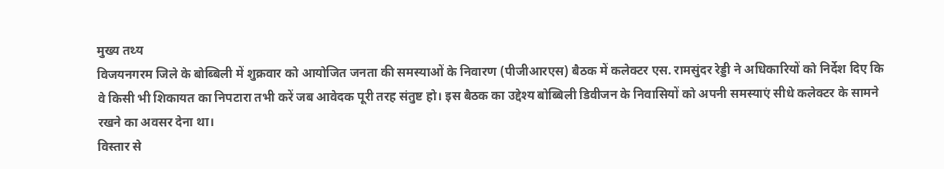मुख्य तथ्य
विजयनगरम जिले के बोब्बिली में शुक्रवार को आयोजित जनता की समस्याओं के निवारण (पीजीआरएस) बैठक में कलेक्टर एस. रामसुंदर रेड्डी ने अधिकारियों को निर्देश दिए कि वे किसी भी शिकायत का निपटारा तभी करें जब आवेदक पूरी तरह संतुष्ट हो। इस बैठक का उद्देश्य बोब्बिली डिवीजन के निवासियों को अपनी समस्याएं सीधे कलेक्टर के सामने रखने का अवसर देना था।
विस्तार से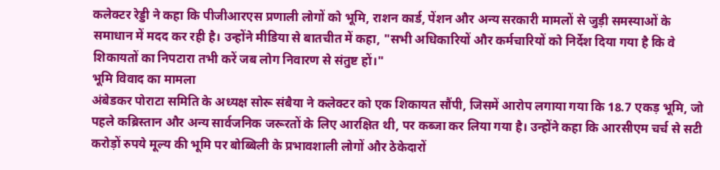कलेक्टर रेड्डी ने कहा कि पीजीआरएस प्रणाली लोगों को भूमि, राशन कार्ड, पेंशन और अन्य सरकारी मामलों से जुड़ी समस्याओं के समाधान में मदद कर रही है। उन्होंने मीडिया से बातचीत में कहा, "सभी अधिकारियों और कर्मचारियों को निर्देश दिया गया है कि वे शिकायतों का निपटारा तभी करें जब लोग निवारण से संतुष्ट हों।"
भूमि विवाद का मामला
अंबेडकर पोराटा समिति के अध्यक्ष सोरू संबैया ने कलेक्टर को एक शिकायत सौंपी, जिसमें आरोप लगाया गया कि 18.7 एकड़ भूमि, जो पहले कब्रिस्तान और अन्य सार्वजनिक जरूरतों के लिए आरक्षित थी, पर कब्जा कर लिया गया है। उन्होंने कहा कि आरसीएम चर्च से सटी करोड़ों रुपये मूल्य की भूमि पर बोब्बिली के प्रभावशाली लोगों और ठेकेदारों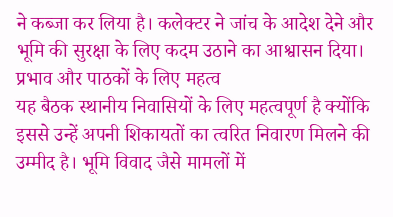ने कब्जा कर लिया है। कलेक्टर ने जांच के आदेश देने और भूमि की सुरक्षा के लिए कदम उठाने का आश्वासन दिया।
प्रभाव और पाठकों के लिए महत्व
यह बैठक स्थानीय निवासियों के लिए महत्वपूर्ण है क्योंकि इससे उन्हें अपनी शिकायतों का त्वरित निवारण मिलने की उम्मीद है। भूमि विवाद जैसे मामलों में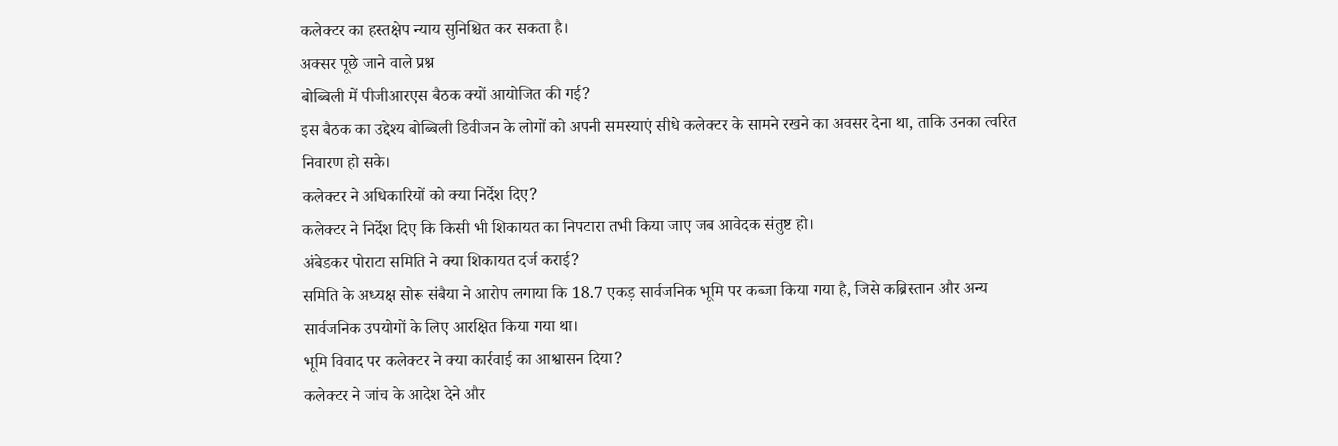कलेक्टर का हस्तक्षेप न्याय सुनिश्चित कर सकता है।
अक्सर पूछे जाने वाले प्रश्न
बोब्बिली में पीजीआरएस बैठक क्यों आयोजित की गई?
इस बैठक का उद्देश्य बोब्बिली डिवीजन के लोगों को अपनी समस्याएं सीधे कलेक्टर के सामने रखने का अवसर देना था, ताकि उनका त्वरित निवारण हो सके।
कलेक्टर ने अधिकारियों को क्या निर्देश दिए?
कलेक्टर ने निर्देश दिए कि किसी भी शिकायत का निपटारा तभी किया जाए जब आवेदक संतुष्ट हो।
अंबेडकर पोराटा समिति ने क्या शिकायत दर्ज कराई?
समिति के अध्यक्ष सोरू संबैया ने आरोप लगाया कि 18.7 एकड़ सार्वजनिक भूमि पर कब्जा किया गया है, जिसे कब्रिस्तान और अन्य सार्वजनिक उपयोगों के लिए आरक्षित किया गया था।
भूमि विवाद पर कलेक्टर ने क्या कार्रवाई का आश्वासन दिया?
कलेक्टर ने जांच के आदेश देने और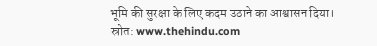भूमि की सुरक्षा के लिए कदम उठाने का आश्वासन दिया।
स्रोत: www.thehindu.com